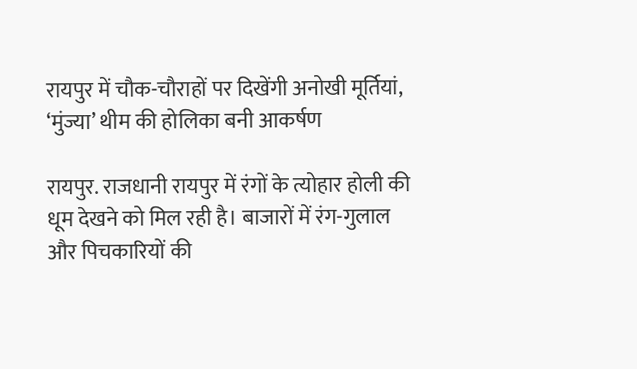रायपुर में चौक-चौराहों पर दिखेंगी अनोखी मूर्तियां, ‘मुंज्या’ थीम की होलिका बनी आकर्षण

रायपुर. राजधानी रायपुर में रंगों के त्योहार होली की धूम देखने को मिल रही है। बाजारों में रंग-गुलाल और पिचकारियों की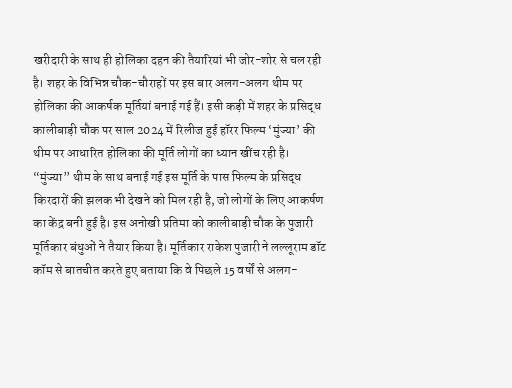खरीदारी के साथ ही होलिका दहन की तैयारियां भी जोर-शोर से चल रही है। शहर के विभिन्न चौक-चौराहों पर इस बार अलग-अलग थीम पर होलिका की आकर्षक मूर्तियां बनाई गई हैं। इसी कड़ी में शहर के प्रसिद्ध कालीबाड़ी चौक पर साल 2024 में रिलीज हुई हॉरर फिल्म ‘मुंज्या’ की थीम पर आधारित होलिका की मूर्ति लोगों का ध्यान खींच रही है। “मुंज्या” थीम के साथ बनाई गई इस मूर्ति के पास फिल्म के प्रसिद्ध किरदारों की झलक भी देखने को मिल रही है, जो लोगों के लिए आकर्षण का केंद्र बनी हुई है। इस अनोखी प्रतिमा को कालीबाड़ी चौक के पुजारी मूर्तिकार बंधुओं ने तैयार किया है। मूर्तिकार राकेश पुजारी ने लल्लूराम डॉट कॉम से बातचीत करते हुए बताया कि वे पिछले 15 वर्षों से अलग-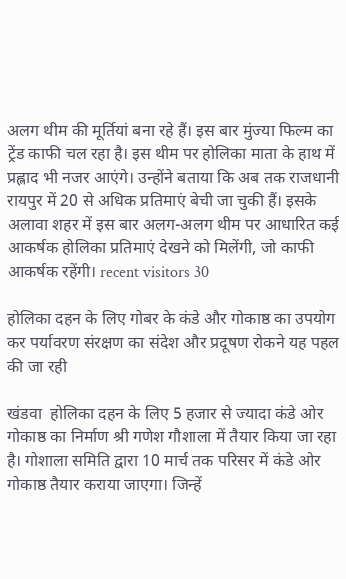अलग थीम की मूर्तियां बना रहे हैं। इस बार मुंज्या फिल्म का ट्रेंड काफी चल रहा है। इस थीम पर होलिका माता के हाथ में प्रह्लाद भी नजर आएंगे। उन्होंने बताया कि अब तक राजधानी रायपुर में 20 से अधिक प्रतिमाएं बेची जा चुकी हैं। इसके अलावा शहर में इस बार अलग-अलग थीम पर आधारित कई आकर्षक होलिका प्रतिमाएं देखने को मिलेंगी, जो काफी आकर्षक रहेंगी। recent visitors 30

होलिका दहन के लिए गोबर के कंडे और गोकाष्ठ का उपयोग कर पर्यावरण संरक्षण का संदेश और प्रदूषण रोकने यह पहल की जा रही

खंडवा  होलिका दहन के लिए 5 हजार से ज्यादा कंडे ओर गोकाष्ठ का निर्माण श्री गणेश गौशाला में तैयार किया जा रहा है। गोशाला समिति द्वारा 10 मार्च तक परिसर में कंडे ओर गोकाष्ठ तैयार कराया जाएगा। जिन्हें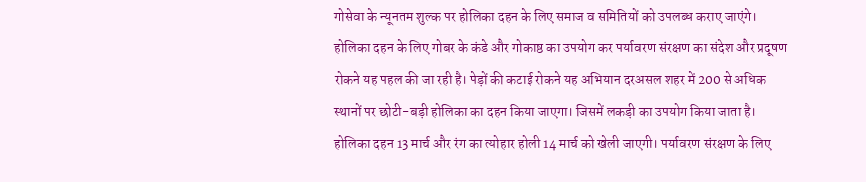गोसेवा के न्यूनतम शुल्क पर होलिका दहन के लिए समाज व समितियों को उपलब्ध कराए जाएंगे। होलिका दहन के लिए गोबर के कंडे और गोकाष्ठ का उपयोग कर पर्यावरण संरक्षण का संदेश और प्रदूषण रोकने यह पहल की जा रही है। पेड़ों की कटाई रोकने यह अभियान दरअसल शहर में 200 से अधिक स्थानों पर छोटी-बड़ी होलिका का दहन किया जाएगा। जिसमें लकड़ी का उपयोग किया जाता है। होलिका दहन 13 मार्च और रंग का त्योहार होली 14 मार्च को खेली जाएगी। पर्यावरण संरक्षण के लिए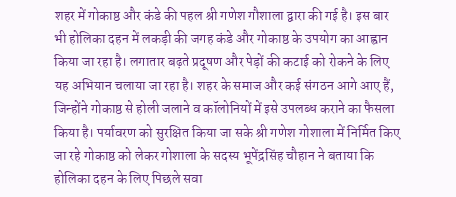शहर में गोकाष्ठ और कंडे की पहल श्री गणेश गौशाला द्वारा की गई है। इस बार भी होलिका दहन में लकड़ी की जगह कंडे और गोकाष्ठ के उपयोग का आह्वान किया जा रहा है। लगातार बढ़ते प्रदूषण और पेड़ों की कटाई को रोकने के लिए यह अभियान चलाया जा रहा है। शहर के समाज और कई संगठन आगे आए हैं, जिन्होंने गोकाष्ठ से होली जलाने व कॉलोनियों में इसे उपलब्ध कराने का फैसला किया है। पर्यावरण को सुरक्षित किया जा सके श्री गणेश गोशाला में निर्मित किए जा रहे गोकाष्ठ को लेकर गोशाला के सदस्य भूपेंद्रसिंह चौहान ने बताया कि होलिका दहन के लिए पिछले सवा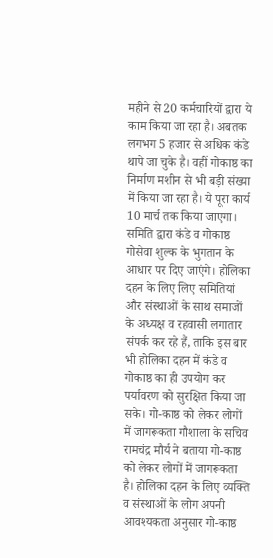महीने से 20 कर्मचारियों द्वारा ये काम किया जा रहा है। अबतक लगभग 5 हजार से अधिक कंडे थापे जा चुके है। वहीं गोकाष्ठ का निर्माण मशीन से भी बड़ी संख्या में किया जा रहा है। ये पूरा कार्य 10 मार्च तक किया जाएगा। समिति द्वारा कंडे व गोकाष्ठ गोसेवा शुल्क के भुगतान के आधार पर दिए जाएंगे। होलिका दहन के लिए लिए समितियां और संस्थाओं के साथ समाजों के अध्यक्ष व रहवासी लगातार संपर्क कर रहे हैं, ताकि इस बार भी होलिका दहन में कंडे व गोकाष्ठ का ही उपयोग कर पर्यावरण को सुरक्षित किया जा सके। गो-काष्ठ को लेकर लोगों में जागरूकता गौशाला के सचिव रामचंद्र मौर्य ने बताया गो-काष्ठ को लेकर लोगों में जागरूकता है। होलिका दहन के लिए व्यक्ति व संस्थाओं के लोग अपनी आवश्यकता अनुसार गो-काष्ठ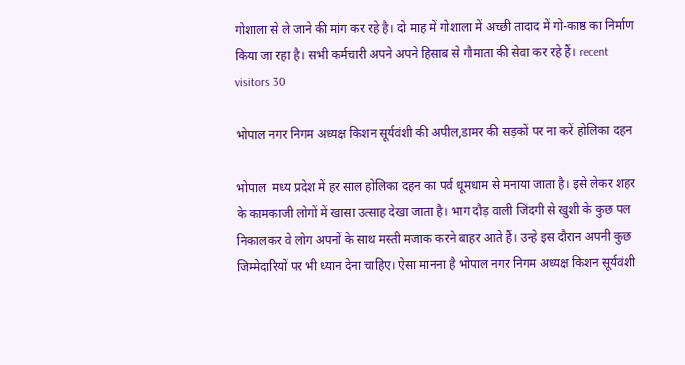गोशाला से ले जाने की मांग कर रहे है। दो माह में गोशाला में अच्छी तादाद में गो-काष्ठ का निर्माण किया जा रहा है। सभी कर्मचारी अपने अपने हिसाब से गौमाता की सेवा कर रहे हैं। recent visitors 30

भोपाल नगर निगम अध्यक्ष किशन सूर्यवंशी की अपील,डामर की सड़कों पर ना करें होलिका दहन

भोपाल  मध्य प्रदेश में हर साल होलिका दहन का पर्व धूमधाम से मनाया जाता है। इसे लेकर शहर के कामकाजी लोगों में खासा उत्साह देखा जाता है। भाग दौड़ वाली जिंदगी से खुशी के कुछ पल निकालकर वे लोग अपनों के साथ मस्ती मजाक करने बाहर आते हैं। उन्हे इस दौरान अपनी कुछ जिम्मेदारियों पर भी ध्यान देना चाहिए। ऐसा मानना है भोपाल नगर निगम अध्यक्ष किशन सूर्यवंशी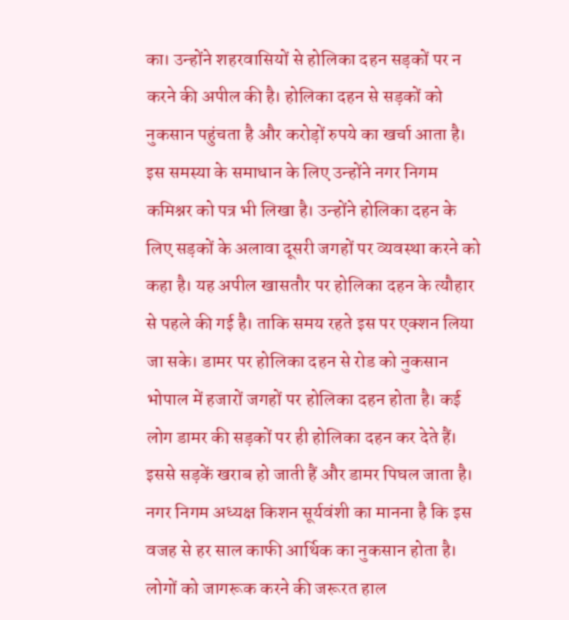का। उन्होंने शहरवासियों से होलिका दहन सड़कों पर न करने की अपील की है। होलिका दहन से सड़कों को नुकसान पहुंचता है और करोड़ों रुपये का खर्चा आता है। इस समस्या के समाधान के लिए उन्होंने नगर निगम कमिश्नर को पत्र भी लिखा है। उन्होंने होलिका दहन के लिए सड़कों के अलावा दूसरी जगहों पर व्यवस्था करने को कहा है। यह अपील खासतौर पर होलिका दहन के त्यौहार से पहले की गई है। ताकि समय रहते इस पर एक्शन लिया जा सके। डामर पर होलिका दहन से रोड को नुकसान भोपाल में हजारों जगहों पर होलिका दहन होता है। कई लोग डामर की सड़कों पर ही होलिका दहन कर देते हैं। इससे सड़कें खराब हो जाती हैं और डामर पिघल जाता है। नगर निगम अध्यक्ष किशन सूर्यवंशी का मानना है कि इस वजह से हर साल काफी आर्थिक का नुकसान होता है। लोगों को जागरूक करने की जरूरत हाल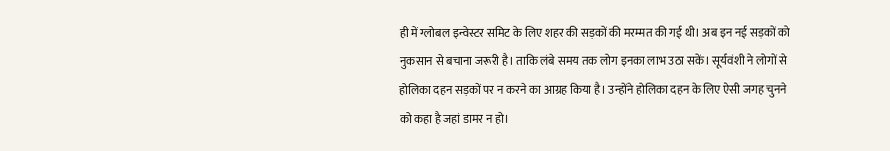ही में ग्लोबल इन्वेस्टर समिट के लिए शहर की सड़कों की मरम्मत की गई थी। अब इन नई सड़कों को नुकसान से बचाना जरूरी है। ताकि लंबे समय तक लोग इनका लाभ उठा सकें। सूर्यवंशी ने लोगों से होलिका दहन सड़कों पर न करने का आग्रह किया है। उन्होंने होलिका दहन के लिए ऐसी जगह चुनने को कहा है जहां डामर न हो।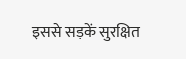इससे सड़कें सुरक्षित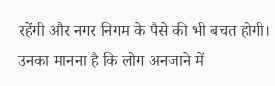रहेंगी और नगर निगम के पैसे की भी बचत होगी। उनका मानना है कि लोग अनजाने में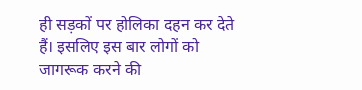ही सड़कों पर होलिका दहन कर देते हैं। इसलिए इस बार लोगों को जागरूक करने की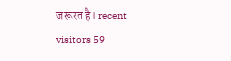जरूरत है। recent visitors 59